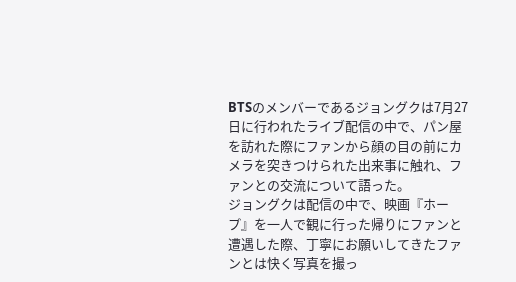BTSのメンバーであるジョングクは7月27日に行われたライブ配信の中で、パン屋を訪れた際にファンから顔の目の前にカメラを突きつけられた出来事に触れ、ファンとの交流について語った。
ジョングクは配信の中で、映画『ホープ』を一人で観に行った帰りにファンと遭遇した際、丁寧にお願いしてきたファンとは快く写真を撮っ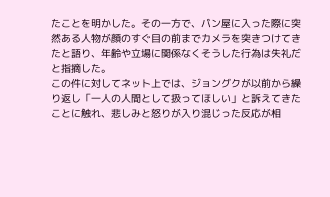たことを明かした。その一方で、パン屋に入った際に突然ある人物が顔のすぐ目の前までカメラを突きつけてきたと語り、年齢や立場に関係なくそうした行為は失礼だと指摘した。
この件に対してネット上では、ジョングクが以前から繰り返し「一人の人間として扱ってほしい」と訴えてきたことに触れ、悲しみと怒りが入り混じった反応が相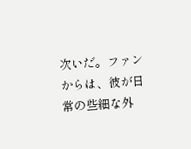次いだ。ファンからは、彼が日常の些細な外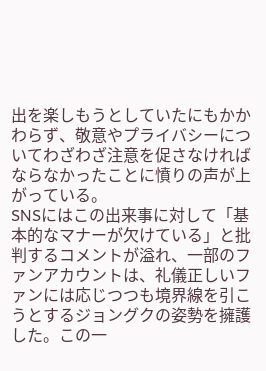出を楽しもうとしていたにもかかわらず、敬意やプライバシーについてわざわざ注意を促さなければならなかったことに憤りの声が上がっている。
SNSにはこの出来事に対して「基本的なマナーが欠けている」と批判するコメントが溢れ、一部のファンアカウントは、礼儀正しいファンには応じつつも境界線を引こうとするジョングクの姿勢を擁護した。この一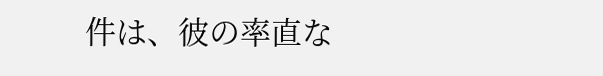件は、彼の率直な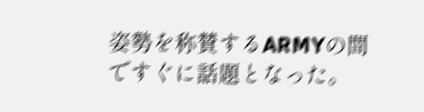姿勢を称賛するARMYの間ですぐに話題となった。